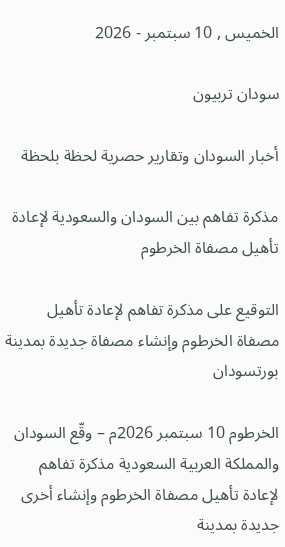الخميس , 10 سبتمبر - 2026

سودان تربيون

أخبار السودان وتقارير حصرية لحظة بلحظة

مذكرة تفاهم بين السودان والسعودية لإعادة تأهيل مصفاة الخرطوم

التوقيع على مذكرة تفاهم لإعادة تأهيل مصفاة الخرطوم وإنشاء مصفاة جديدة بمدينة بورتسودان

الخرطوم 10 سبتمبر 2026م – وقّع السودان والمملكة العربية السعودية مذكرة تفاهم لإعادة تأهيل مصفاة الخرطوم وإنشاء أخرى جديدة بمدينة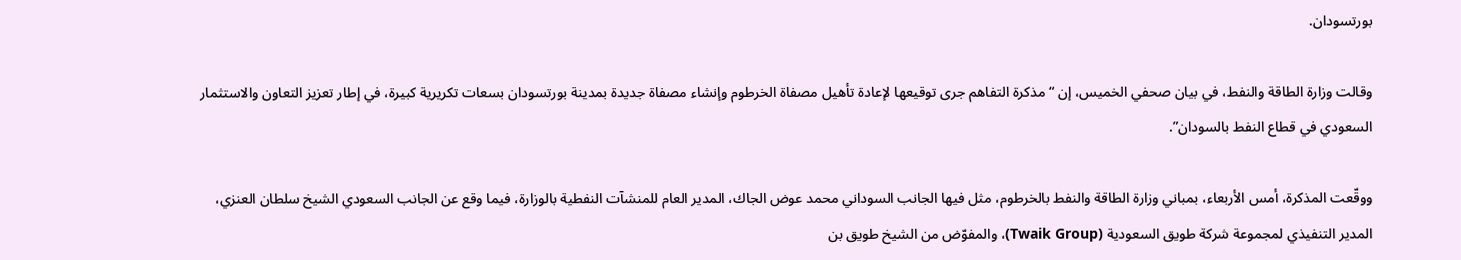بورتسودان.

وقالت وزارة الطاقة والنفط، في بيان صحفي الخميس، إن “مذكرة التفاهم جرى توقيعها لإعادة تأهيل مصفاة الخرطوم وإنشاء مصفاة جديدة بمدينة بورتسودان بسعات تكريرية كبيرة، في إطار تعزيز التعاون والاستثمار السعودي في قطاع النفط بالسودان”.

ووقّعت المذكرة، أمس الأربعاء، بمباني وزارة الطاقة والنفط بالخرطوم، مثل فيها الجانب السوداني محمد عوض الجاك، المدير العام للمنشآت النفطية بالوزارة، فيما وقع عن الجانب السعودي الشيخ سلطان العنزي، المدير التنفيذي لمجموعة شركة طويق السعودية (Twaik Group)، والمفوّض من الشيخ طويق بن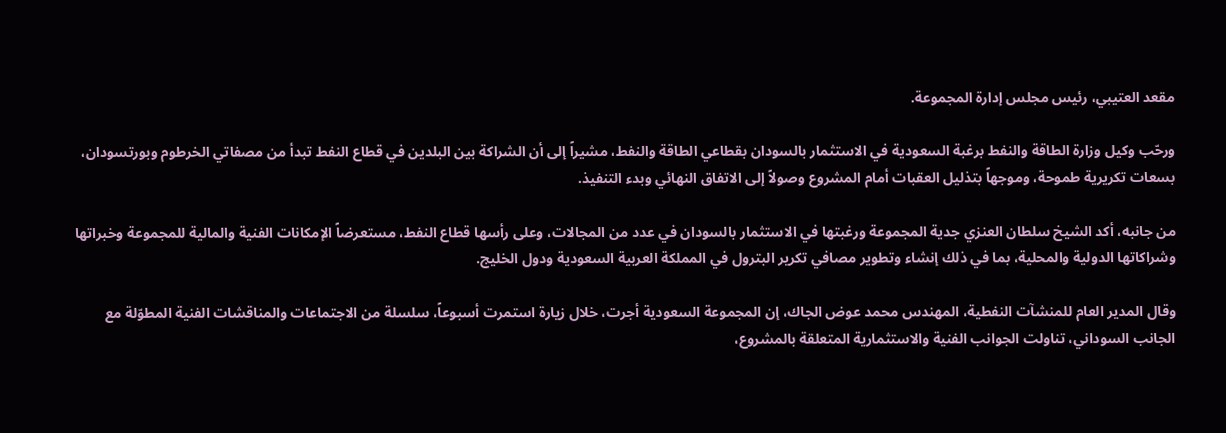مقعد العتيبي، رئيس مجلس إدارة المجموعة.

ورحّب وكيل وزارة الطاقة والنفط برغبة السعودية في الاستثمار بالسودان بقطاعي الطاقة والنفط، مشيراً إلى أن الشراكة بين البلدين في قطاع النفط تبدأ من مصفاتي الخرطوم وبورتسودان، بسعات تكريرية طموحة، وموجهاً بتذليل العقبات أمام المشروع وصولاً إلى الاتفاق النهائي وبدء التنفيذ.

من جانبه، أكد الشيخ سلطان العنزي جدية المجموعة ورغبتها في الاستثمار بالسودان في عدد من المجالات، وعلى رأسها قطاع النفط، مستعرضاً الإمكانات الفنية والمالية للمجموعة وخبراتها وشراكاتها الدولية والمحلية، بما في ذلك إنشاء وتطوير مصافي تكرير البترول في المملكة العربية السعودية ودول الخليج.

وقال المدير العام للمنشآت النفطية، المهندس محمد عوض الجاك، إن المجموعة السعودية أجرت، خلال زيارة استمرت أسبوعاً، سلسلة من الاجتماعات والمناقشات الفنية المطوّلة مع الجانب السوداني، تناولت الجوانب الفنية والاستثمارية المتعلقة بالمشروع،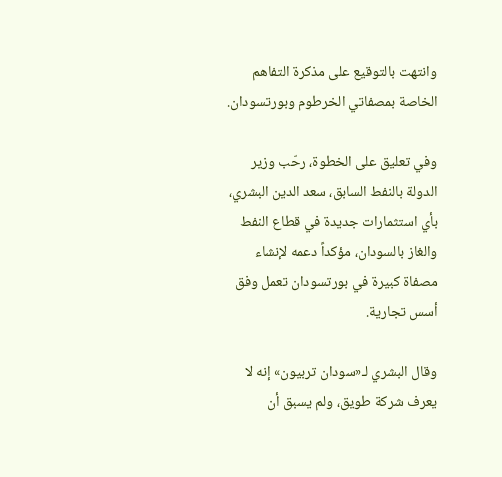وانتهت بالتوقيع على مذكرة التفاهم الخاصة بمصفاتي الخرطوم وبورتسودان.

وفي تعليق على الخطوة، رحّب وزير الدولة بالنفط السابق، سعد الدين البشري، بأي استثمارات جديدة في قطاع النفط والغاز بالسودان، مؤكداً دعمه لإنشاء مصفاة كبيرة في بورتسودان تعمل وفق أسس تجارية.

وقال البشري لـ«سودان تربيون» إنه لا يعرف شركة طويق، ولم يسبق أن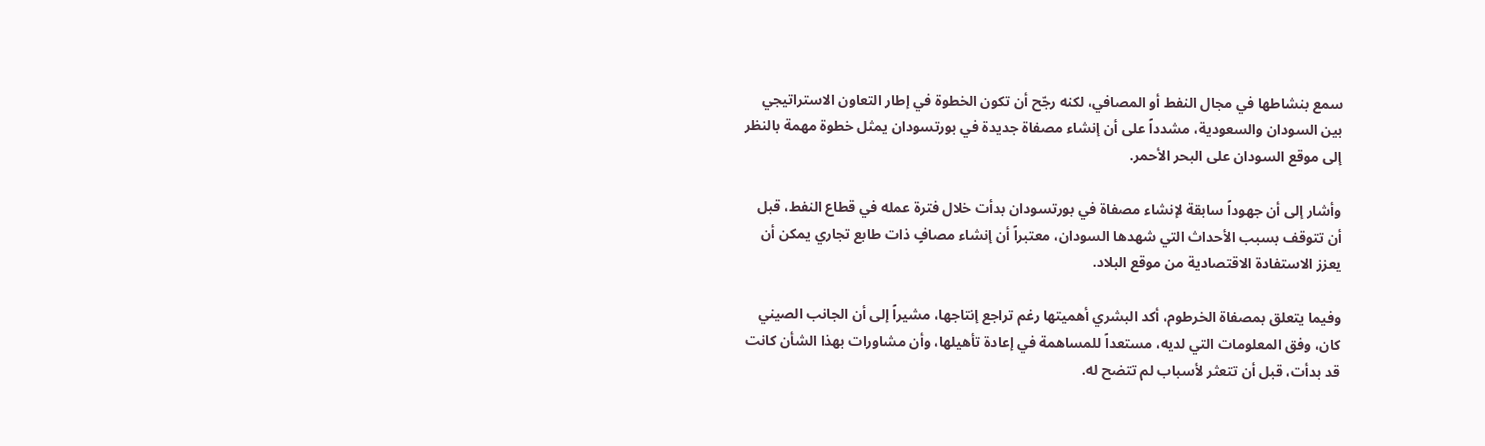سمع بنشاطها في مجال النفط أو المصافي، لكنه رجّح أن تكون الخطوة في إطار التعاون الاستراتيجي بين السودان والسعودية، مشدداً على أن إنشاء مصفاة جديدة في بورتسودان يمثل خطوة مهمة بالنظر إلى موقع السودان على البحر الأحمر.

وأشار إلى أن جهوداً سابقة لإنشاء مصفاة في بورتسودان بدأت خلال فترة عمله في قطاع النفط، قبل أن تتوقف بسبب الأحداث التي شهدها السودان، معتبراً أن إنشاء مصافٍ ذات طابع تجاري يمكن أن يعزز الاستفادة الاقتصادية من موقع البلاد.

وفيما يتعلق بمصفاة الخرطوم، أكد البشري أهميتها رغم تراجع إنتاجها، مشيراً إلى أن الجانب الصيني كان، وفق المعلومات التي لديه، مستعداً للمساهمة في إعادة تأهيلها، وأن مشاورات بهذا الشأن كانت قد بدأت، قبل أن تتعثر لأسباب لم تتضح له.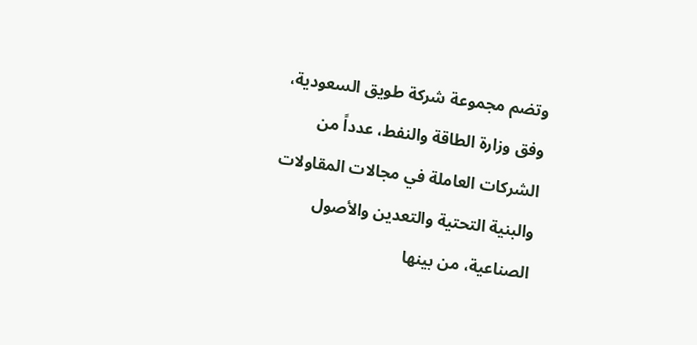وتضم مجموعة شركة طويق السعودية، وفق وزارة الطاقة والنفط، عدداً من الشركات العاملة في مجالات المقاولات والبنية التحتية والتعدين والأصول الصناعية، من بينها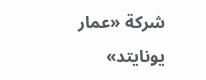شركة «عمار يونايتد»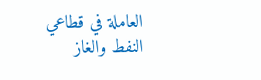العاملة في قطاعي النفط والغاز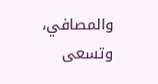والمصافي، وتسعى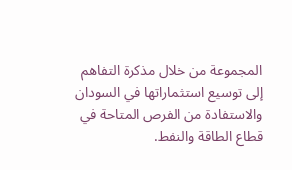المجموعة من خلال مذكرة التفاهم إلى توسيع استثماراتها في السودان والاستفادة من الفرص المتاحة في قطاع الطاقة والنفط.